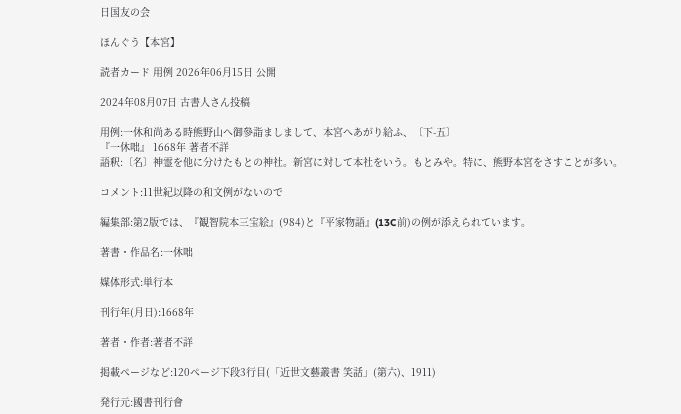日国友の会

ほんぐう【本宮】

読者カード 用例 2026年06月15日 公開

2024年08月07日 古書人さん投稿

用例:一休和尚ある時熊野山へ御參詣ましまして、本宮へあがり給ふ、〔下-五〕
『一休咄』 1668年 著者不詳
語釈:〔名〕神霊を他に分けたもとの神社。新宮に対して本社をいう。もとみや。特に、熊野本宮をさすことが多い。

コメント:11世紀以降の和文例がないので

編集部:第2版では、『観智院本三宝絵』(984)と『平家物語』(13C前)の例が添えられています。

著書・作品名:一休咄

媒体形式:単行本

刊行年(月日):1668年

著者・作者:著者不詳

掲載ページなど:120ページ下段3行目(「近世文藝叢書 笑話」(第六)、1911)

発行元:國書刊行會